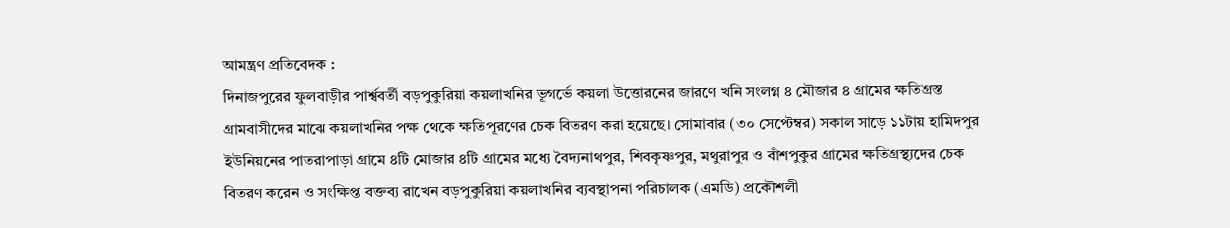আমন্ত্রণ প্রতিবেদক :
দিনাজপুরের ফুলবাড়ীর পার্শ্ববর্তী বড়পুকুরিয়া কয়লাখনির ভূগর্ভে কয়লা উত্তোরনের জারণে খনি সংলগ্ন ৪ মৌজার ৪ গ্রামের ক্ষতিগ্রস্ত গ্রামবাসীদের মাঝে কয়লাখনির পক্ষ থেকে ক্ষতিপূরণের চেক বিতরণ করা হয়েছে। সোমাবার (৩০ সেপ্টেম্বর) সকাল সাড়ে ১১টায় হামিদপুর ইউনিয়নের পাতরাপাড়া গ্রামে ৪টি মোজার ৪টি গ্রামের মধ্যে বৈদ্যনাথপুর, শিবকৃষ্ণপুর, মথুরাপুর ও বাঁশপুকুর গ্রামের ক্ষতিগ্রস্থ্যদের চেক বিতরণ করেন ও সংক্ষিপ্ত বক্তব্য রাখেন বড়পুকুরিয়া কয়লাখনির ব্যবস্থাপনা পরিচালক (এমডি) প্রকৌশলী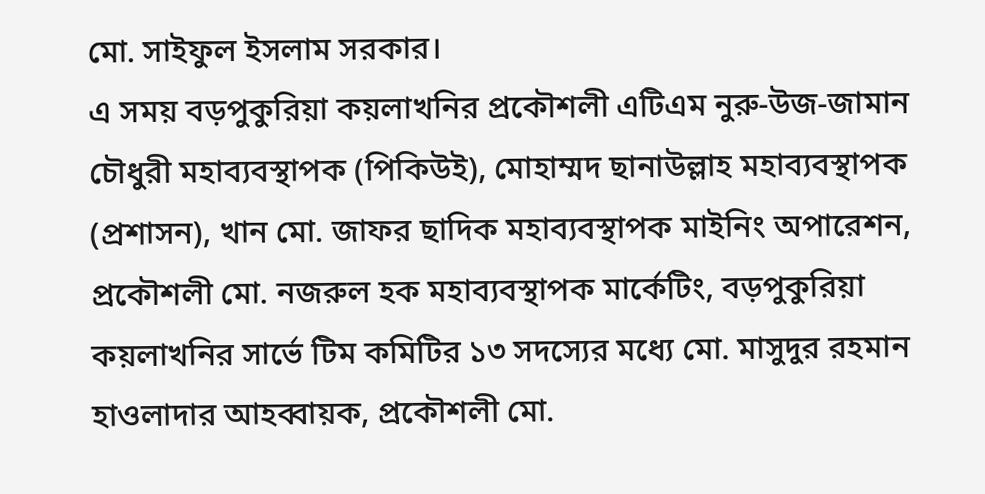মো. সাইফুল ইসলাম সরকার।
এ সময় বড়পুকুরিয়া কয়লাখনির প্রকৌশলী এটিএম নুরু-উজ-জামান চৌধুরী মহাব্যবস্থাপক (পিকিউই), মোহাম্মদ ছানাউল্লাহ মহাব্যবস্থাপক (প্রশাসন), খান মো. জাফর ছাদিক মহাব্যবস্থাপক মাইনিং অপারেশন, প্রকৌশলী মো. নজরুল হক মহাব্যবস্থাপক মার্কেটিং, বড়পুকুরিয়া কয়লাখনির সার্ভে টিম কমিটির ১৩ সদস্যের মধ্যে মো. মাসুদুর রহমান হাওলাদার আহব্বায়ক, প্রকৌশলী মো.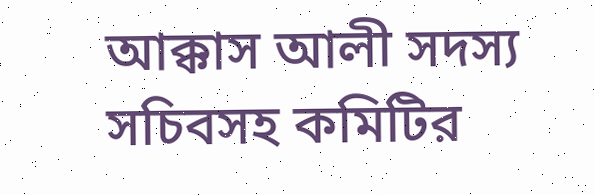আক্কাস আলী সদস্য সচিবসহ কমিটির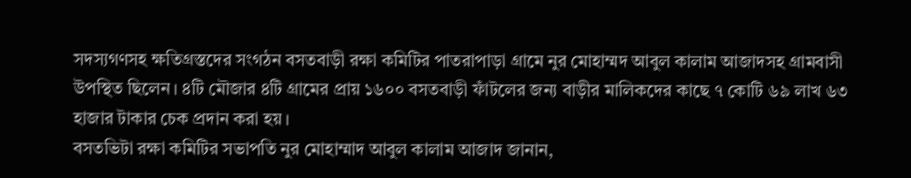সদস্যগণসহ ক্ষতিগ্রস্তদের সংগঠন বসতবাড়ী রক্ষা কমিটির পাতরাপাড়া গ্রামে নুর মোহাম্মদ আবুল কালাম আজাদসহ গ্রামবাসী উপস্থিত ছিলেন। ৪টি মৌজার ৪টি গ্রামের প্রায় ১৬০০ বসতবাড়ী ফাঁটলের জন্য বাড়ীর মালিকদের কাছে ৭ কোটি ৬৯ লাখ ৬৩ হাজার টাকার চেক প্রদান করা হয়।
বসতভিটা রক্ষা কমিটির সভাপতি নুর মোহাম্মাদ আবুল কালাম আজাদ জানান,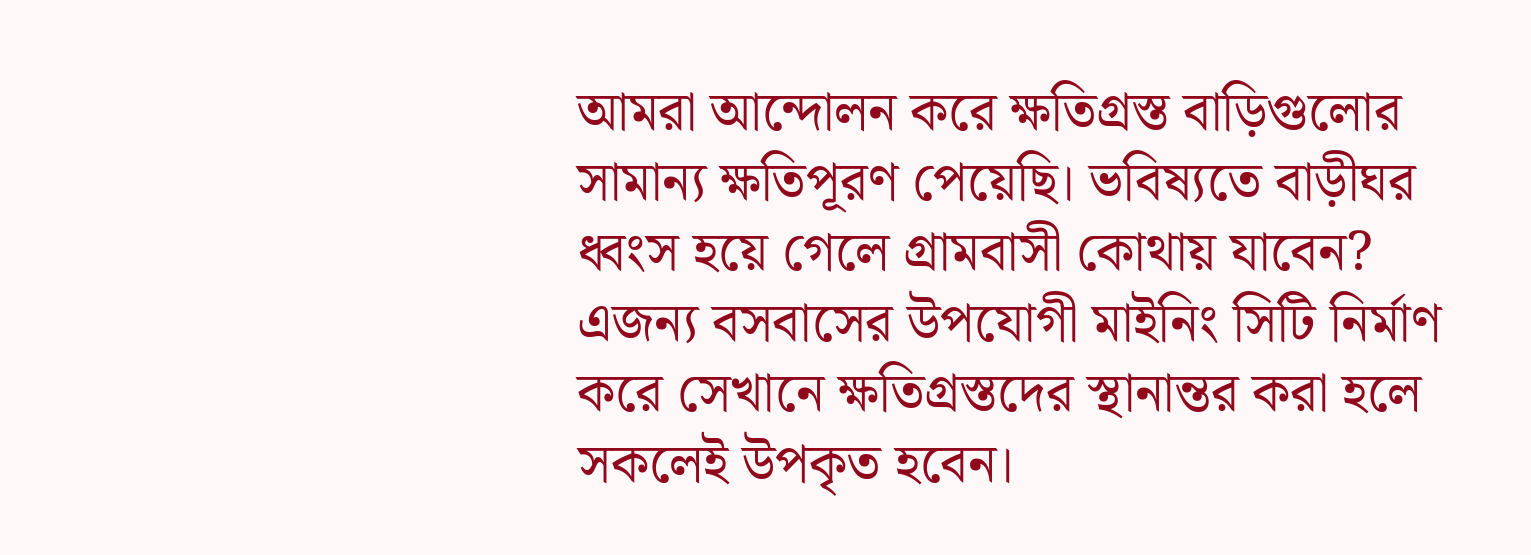আমরা আন্দোলন করে ক্ষতিগ্রস্ত বাড়িগুলোর সামান্য ক্ষতিপূরণ পেয়েছি। ভবিষ্যতে বাড়ীঘর ধ্বংস হয়ে গেলে গ্রামবাসী কোথায় যাবেন? এজন্য বসবাসের উপযোগী মাইনিং সিটি নির্মাণ করে সেখানে ক্ষতিগ্রস্তদের স্থানান্তর করা হলে সকলেই উপকৃত হবেন।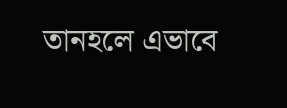তানহলে এভাবে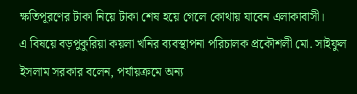ক্ষতিপূরণের টাকা নিয়ে টাকা শেষ হয়ে গেলে কোথায় যাবেন এলাকাবাসী।
এ বিষয়ে বড়পুকুরিয়া কয়লা খনির ব্যবস্থাপনা পরিচালক প্রকৌশলী মো. সাইফুল ইসলাম সরকার বলেন, পর্যায়ক্রমে অন্য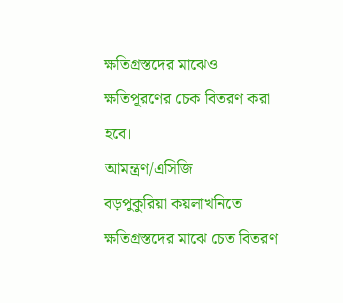ক্ষতিগ্রস্তদের মাঝেও ক্ষতিপূরণের চেক বিতরণ করা হবে।
আমন্ত্রণ/এসিজি
বড়পুকুরিয়া কয়লাখনিতে ক্ষতিগ্রস্তদের মাঝে চেত বিতরণ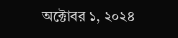অক্টোবর ১, ২০২৪